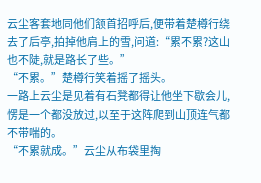云尘客套地同他们颔首招呼后,便带着楚樽行绕去了后亭,拍掉他肩上的雪,问道:“累不累?这山也不陡,就是路长了些。”
“不累。”楚樽行笑着摇了摇头。
一路上云尘是见着有石凳都得让他坐下歇会儿,愣是一个都没放过,以至于这阵爬到山顶连气都不带喘的。
“不累就成。”云尘从布袋里掏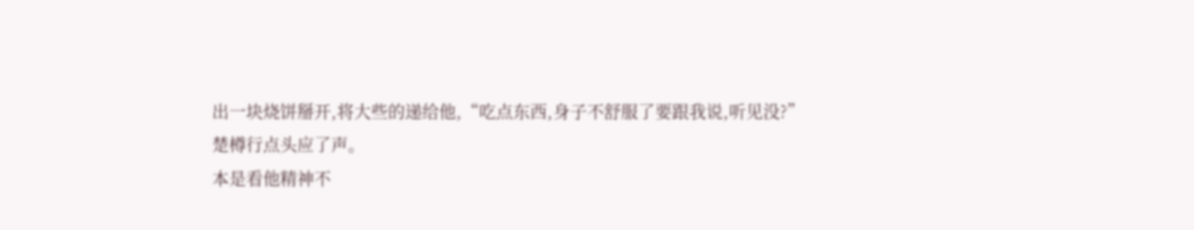出一块烧饼掰开,将大些的递给他,“吃点东西,身子不舒服了要跟我说,听见没?”
楚樽行点头应了声。
本是看他精神不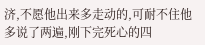济,不愿他出来多走动的,可耐不住他多说了两遍,刚下完死心的四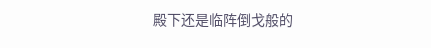殿下还是临阵倒戈般的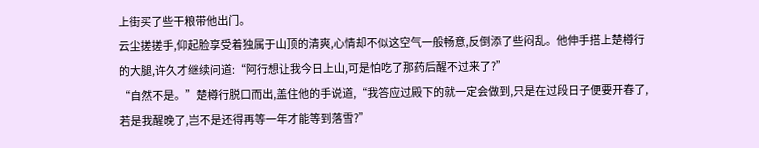上街买了些干粮带他出门。
云尘搓搓手,仰起脸享受着独属于山顶的清爽,心情却不似这空气一般畅意,反倒添了些闷乱。他伸手搭上楚樽行的大腿,许久才继续问道:“阿行想让我今日上山,可是怕吃了那药后醒不过来了?”
“自然不是。”楚樽行脱口而出,盖住他的手说道,“我答应过殿下的就一定会做到,只是在过段日子便要开春了,若是我醒晚了,岂不是还得再等一年才能等到落雪?”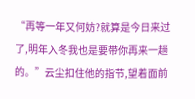“再等一年又何妨?就算是今日来过了,明年入冬我也是要带你再来一趟的。”云尘扣住他的指节,望着面前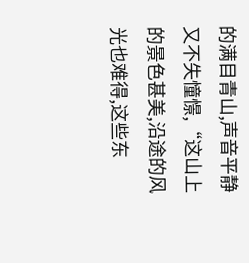的满目青山,声音平静又不失憧憬,“这山上的景色甚美,沿途的风光也难得,这些东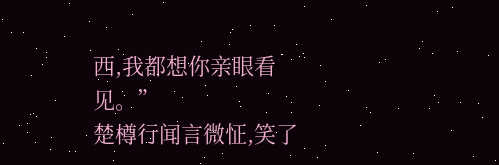西,我都想你亲眼看见。”
楚樽行闻言微怔,笑了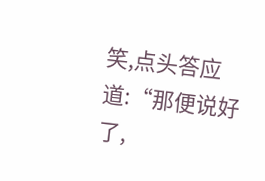笑,点头答应道:“那便说好了,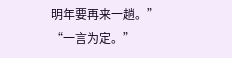明年要再来一趟。”
“一言为定。”